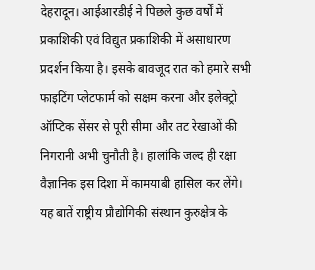देहरादून। आईआरडीई ने पिछले कुछ वर्षों में प्रकाशिकी एवं विद्युत प्रकाशिकी में असाधारण प्रदर्शन किया है। इसके बावजूद रात को हमारे सभी फाइटिंग प्लेटफार्म को सक्षम करना और इलेक्ट्रो ऑप्टिक सेंसर से पूरी सीमा और तट रेखाओं की निगरानी अभी चुनौती है। हालांकि जल्द ही रक्षा वैज्ञानिक इस दिशा में कामयाबी हासिल कर लेंगे।
यह बातें राष्ट्रीय प्रौद्योगिकी संस्थान कुरुक्षेत्र के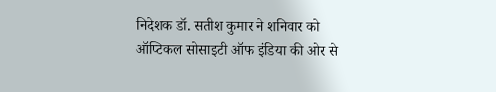निदेशक डॉ. सतीश कुमार ने शनिवार को ऑप्टिकल सोसाइटी ऑफ इंडिया की ओर से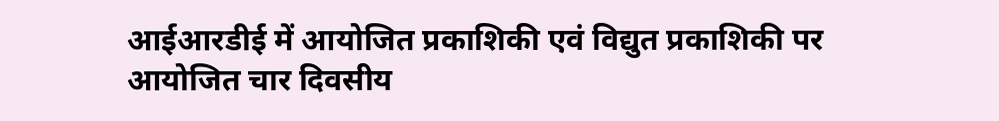आईआरडीई में आयोजित प्रकाशिकी एवं विद्युत प्रकाशिकी पर आयोजित चार दिवसीय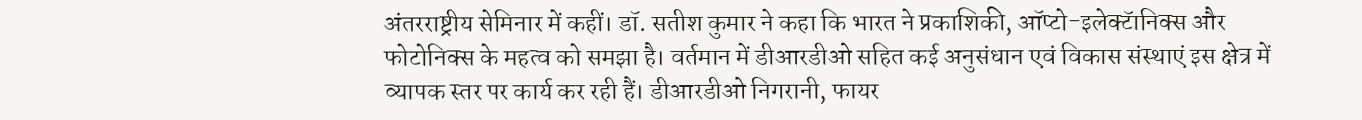अंतरराष्ट्रीय सेमिनार में कहीं। डॉ. सतीश कुमार ने कहा कि भारत ने प्रकाशिकी, ऑप्टो-इलेक्टॅानिक्स और फोटोनिक्स के महत्व को समझा है। वर्तमान में डीआरडीओ सहित कई अनुसंधान एवं विकास संस्थाएं इस क्षेत्र में व्यापक स्तर पर कार्य कर रही हैं। डीआरडीओ निगरानी, फायर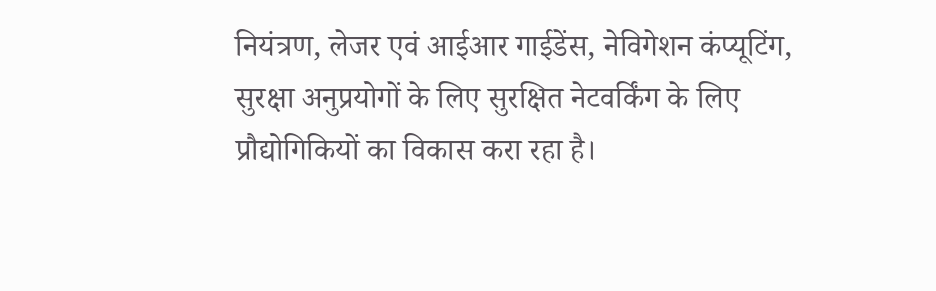नियंत्रण, लेजर एवं आईआर गाईडेंस, नेविगेशन कंप्यूटिंग, सुरक्षा अनुप्रयोगों के लिए सुरक्षित नेटवर्किंग के लिए प्रौद्योगिकियों का विकास करा रहा है।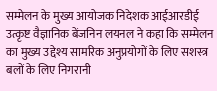सम्मेलन के मुख्य आयोजक निदेशक आईआरडीई उत्कृष्ट वैज्ञानिक बेंजनिन लयनल ने कहा कि सम्मेलन का मुख्य उद्देश्य सामरिक अनुप्रयोगों के लिए सशस्त्र बलों के लिए निगरानी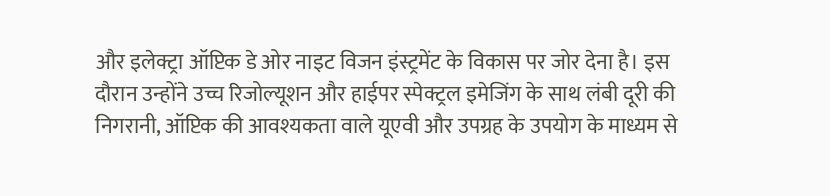और इलेक्ट्रा ऑप्टिक डे ओर नाइट विजन इंस्ट्रमेंट के विकास पर जोर देना है। इस दौरान उन्होंने उच्च रिजोल्यूशन और हाईपर स्पेक्ट्रल इमेजिंग के साथ लंबी दूरी की निगरानी, ऑप्टिक की आवश्यकता वाले यूएवी और उपग्रह के उपयोग के माध्यम से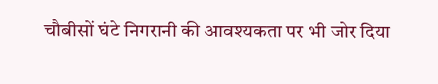चौबीसों घंटे निगरानी की आवश्यकता पर भी जोर दिया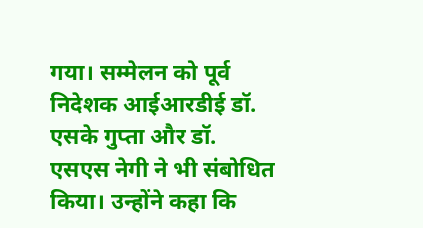गया। सम्मेलन को पूर्व निदेशक आईआरडीई डॉ. एसके गुप्ता और डॉ. एसएस नेगी ने भी संबोधित किया। उन्होंने कहा कि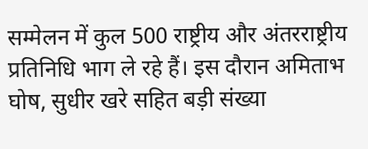सम्मेलन में कुल 500 राष्ट्रीय और अंतरराष्ट्रीय प्रतिनिधि भाग ले रहे हैं। इस दौरान अमिताभ घोष, सुधीर खरे सहित बड़ी संख्या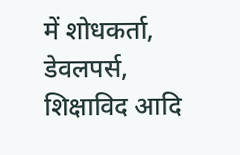में शोधकर्ता, डेवलपर्स, शिक्षाविद आदि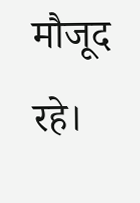मौजूद रहे।